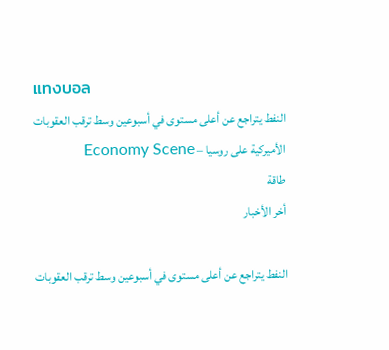แทงบอล
النفط يتراجع عن أعلى مستوى في أسبوعين وسط ترقب العقوبات الأميركية على روسيا – Economy Scene
طاقة
أخر الأخبار

النفط يتراجع عن أعلى مستوى في أسبوعين وسط ترقب العقوبات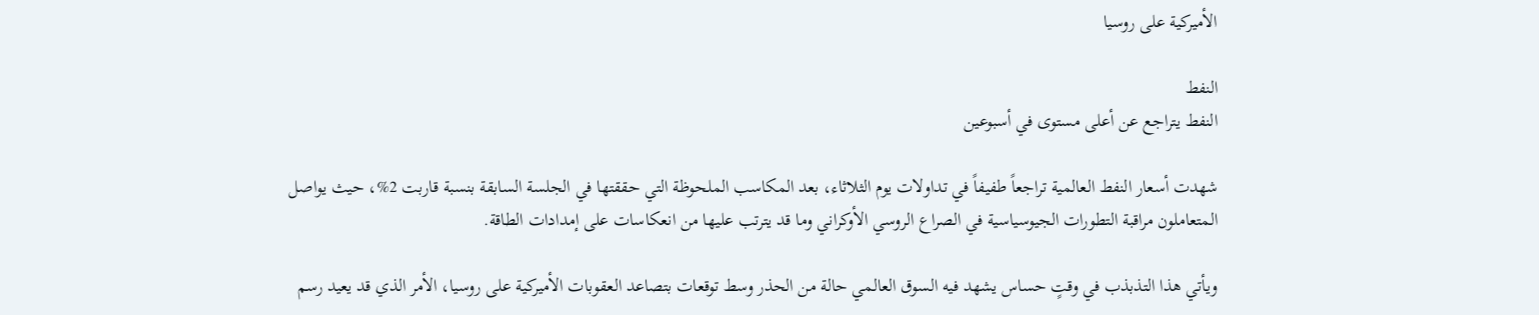الأميركية على روسيا

النفط
النفط يتراجع عن أعلى مستوى في أسبوعين

شهدت أسعار النفط العالمية تراجعاً طفيفاً في تداولات يوم الثلاثاء، بعد المكاسب الملحوظة التي حققتها في الجلسة السابقة بنسبة قاربت 2%، حيث يواصل المتعاملون مراقبة التطورات الجيوسياسية في الصراع الروسي الأوكراني وما قد يترتب عليها من انعكاسات على إمدادات الطاقة.

ويأتي هذا التذبذب في وقتٍ حساس يشهد فيه السوق العالمي حالة من الحذر وسط توقعات بتصاعد العقوبات الأميركية على روسيا، الأمر الذي قد يعيد رسم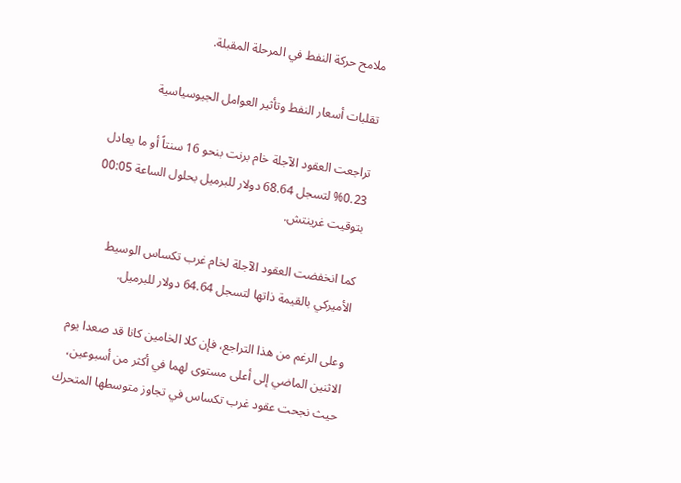ملامح حركة النفط في المرحلة المقبلة.

تقلبات أسعار النفط وتأثير العوامل الجيوسياسية

تراجعت العقود الآجلة خام برنت بنحو 16 سنتاً أو ما يعادل 0.23% لتسجل 68.64 دولار للبرميل بحلول الساعة 00:05 بتوقيت غرينتش.

كما انخفضت العقود الآجلة لخام غرب تكساس الوسيط الأميركي بالقيمة ذاتها لتسجل 64.64 دولار للبرميل.

وعلى الرغم من هذا التراجع، فإن كلا الخامين كانا قد صعدا يوم الاثنين الماضي إلى أعلى مستوى لهما في أكثر من أسبوعين، حيث نجحت عقود غرب تكساس في تجاوز متوسطها المتحرك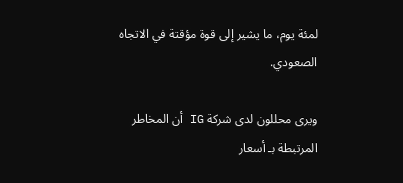لمئة يوم، ما يشير إلى قوة مؤقتة في الاتجاه الصعودي.

ويرى محللون لدى شركة IG أن المخاطر المرتبطة بـ أسعار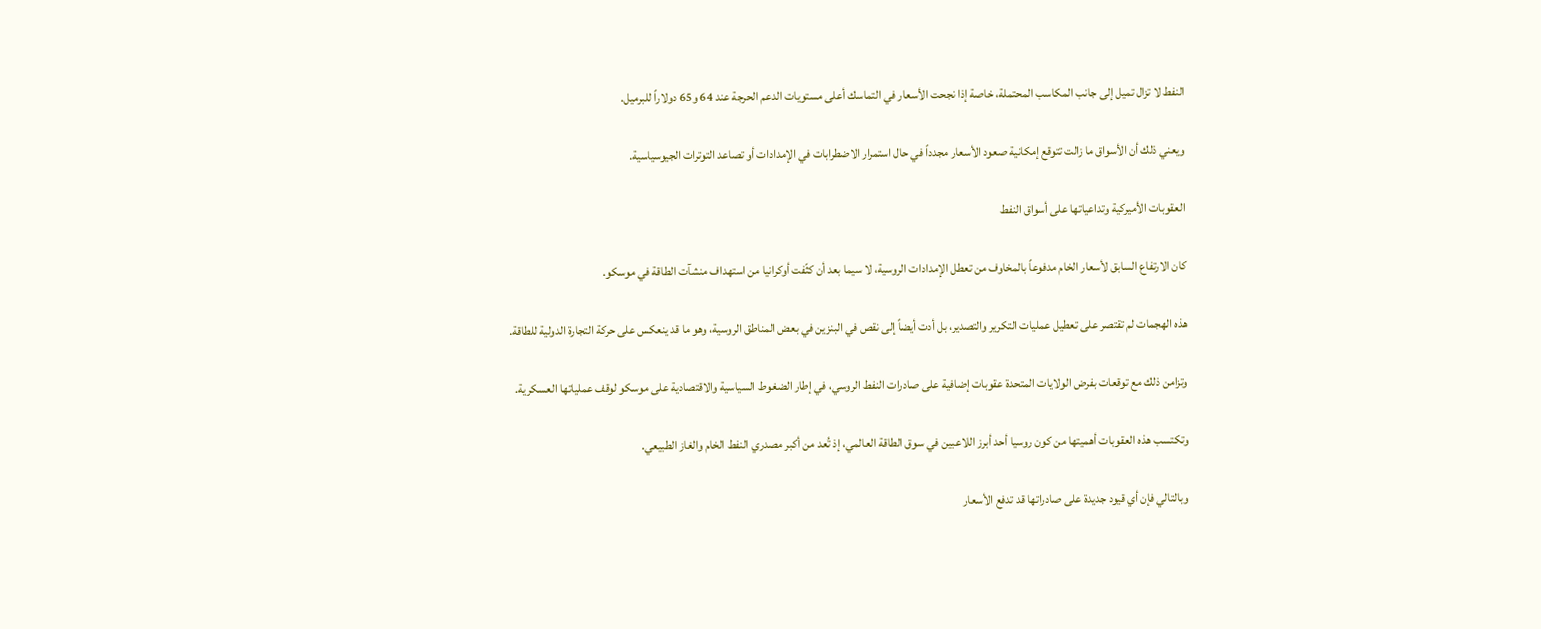النفط لا تزال تميل إلى جانب المكاسب المحتملة، خاصة إذا نجحت الأسعار في التماسك أعلى مستويات الدعم الحرجة عند 64 و65 دولاراً للبرميل.

ويعني ذلك أن الأسواق ما زالت تتوقع إمكانية صعود الأسعار مجدداً في حال استمرار الاضطرابات في الإمدادات أو تصاعد التوترات الجيوسياسية.

العقوبات الأميركية وتداعياتها على أسواق النفط

كان الارتفاع السابق لأسعار الخام مدفوعاً بالمخاوف من تعطل الإمدادات الروسية، لا سيما بعد أن كثّفت أوكرانيا من استهداف منشآت الطاقة في موسكو.

هذه الهجمات لم تقتصر على تعطيل عمليات التكرير والتصدير، بل أدت أيضاً إلى نقص في البنزين في بعض المناطق الروسية، وهو ما قد ينعكس على حركة التجارة الدولية للطاقة.

وتزامن ذلك مع توقعات بفرض الولايات المتحدة عقوبات إضافية على صادرات النفط الروسي، في إطار الضغوط السياسية والاقتصادية على موسكو لوقف عملياتها العسكرية.

وتكتسب هذه العقوبات أهميتها من كون روسيا أحد أبرز اللاعبين في سوق الطاقة العالمي، إذ تُعد من أكبر مصدري النفط الخام والغاز الطبيعي.

وبالتالي فإن أي قيود جديدة على صادراتها قد تدفع الأسعار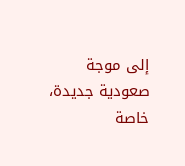إلى موجة صعودية جديدة، خاصة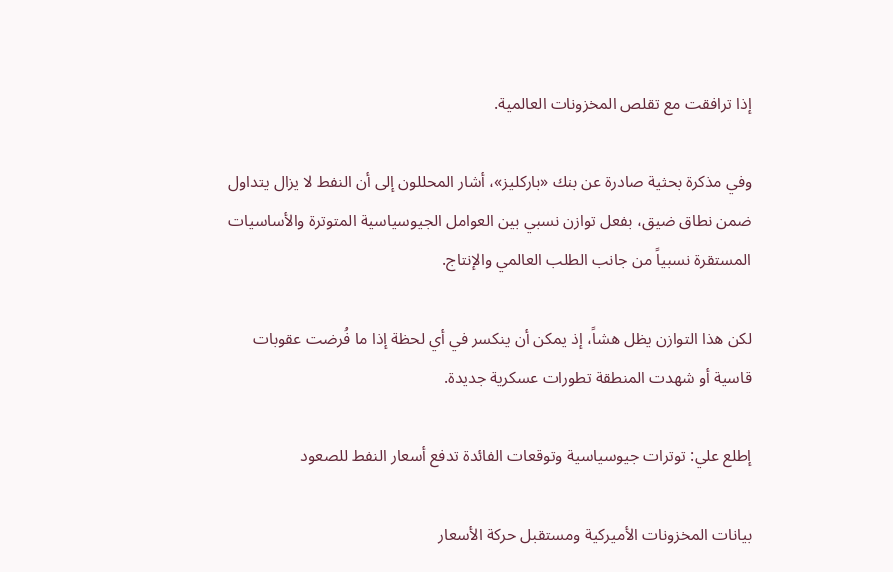إذا ترافقت مع تقلص المخزونات العالمية.

وفي مذكرة بحثية صادرة عن بنك «باركليز»، أشار المحللون إلى أن النفط لا يزال يتداول ضمن نطاق ضيق، بفعل توازن نسبي بين العوامل الجيوسياسية المتوترة والأساسيات المستقرة نسبياً من جانب الطلب العالمي والإنتاج.

لكن هذا التوازن يظل هشاً، إذ يمكن أن ينكسر في أي لحظة إذا ما فُرضت عقوبات قاسية أو شهدت المنطقة تطورات عسكرية جديدة.

إطلع علي: توترات جيوسياسية وتوقعات الفائدة تدفع أسعار النفط للصعود

بيانات المخزونات الأميركية ومستقبل حركة الأسعار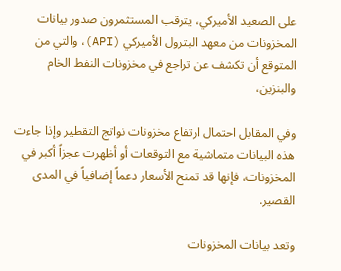على الصعيد الأميركي، يترقب المستثمرون صدور بيانات المخزونات من معهد البترول الأميركي (API)، والتي من المتوقع أن تكشف عن تراجع في مخزونات النفط الخام والبنزين،

وفي المقابل احتمال ارتفاع مخزونات نواتج التقطير وإذا جاءت هذه البيانات متماشية مع التوقعات أو أظهرت عجزاً أكبر في المخزونات، فإنها قد تمنح الأسعار دعماً إضافياً في المدى القصير.

وتعد بيانات المخزونات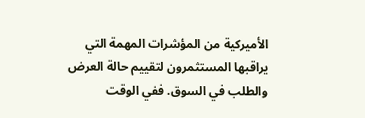الأميركية من المؤشرات المهمة التي يراقبها المستثمرون لتقييم حالة العرض والطلب في السوق. ففي الوقت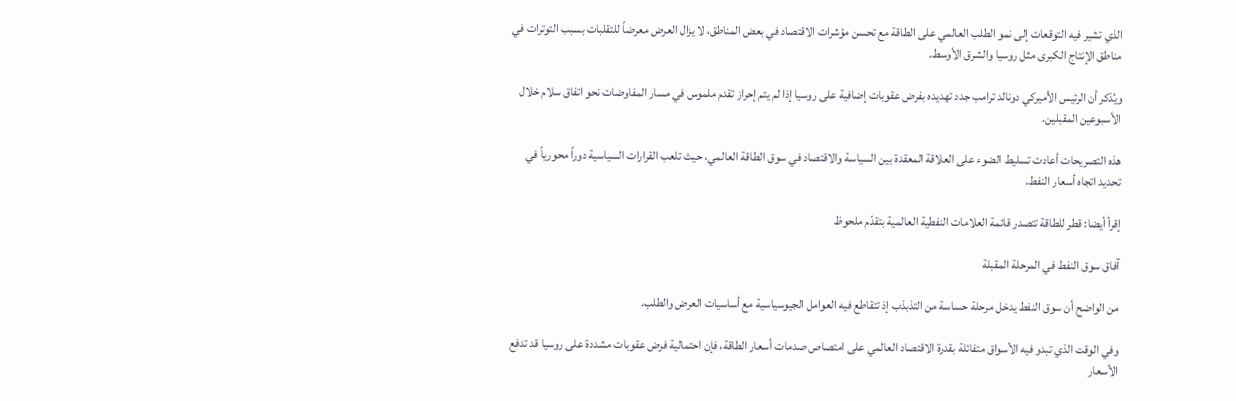الذي تشير فيه التوقعات إلى نمو الطلب العالمي على الطاقة مع تحسن مؤشرات الاقتصاد في بعض المناطق، لا يزال العرض معرضاً للتقلبات بسبب التوترات في مناطق الإنتاج الكبرى مثل روسيا والشرق الأوسط.

ويُذكر أن الرئيس الأميركي دونالد ترامب جدد تهديده بفرض عقوبات إضافية على روسيا إذا لم يتم إحراز تقدم ملموس في مسار المفاوضات نحو اتفاق سلام خلال الأسبوعين المقبلين.

هذه التصريحات أعادت تسليط الضوء على العلاقة المعقدة بين السياسة والاقتصاد في سوق الطاقة العالمي، حيث تلعب القرارات السياسية دوراً محورياً في تحديد اتجاه أسعار النفط.

إقرأ أيضا: قطر للطاقة تتصدر قائمة العلامات النفطية العالمية بتقدّم ملحوظ

آفاق سوق النفط في المرحلة المقبلة

من الواضح أن سوق النفط يدخل مرحلة حساسة من التذبذب إذ تتقاطع فيه العوامل الجيوسياسية مع أساسيات العرض والطلب.

وفي الوقت الذي تبدو فيه الأسواق متفائلة بقدرة الاقتصاد العالمي على امتصاص صدمات أسعار الطاقة، فإن احتمالية فرض عقوبات مشددة على روسيا قد تدفع الأسعار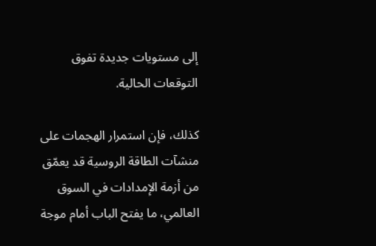إلى مستويات جديدة تفوق التوقعات الحالية.

كذلك، فإن استمرار الهجمات على منشآت الطاقة الروسية قد يعمّق من أزمة الإمدادات في السوق العالمي، ما يفتح الباب أمام موجة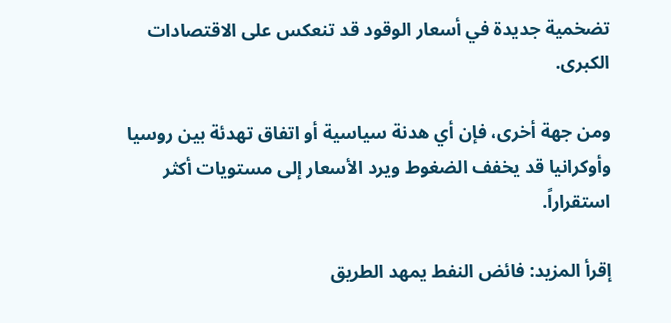تضخمية جديدة في أسعار الوقود قد تنعكس على الاقتصادات الكبرى.

ومن جهة أخرى، فإن أي هدنة سياسية أو اتفاق تهدئة بين روسيا وأوكرانيا قد يخفف الضغوط ويرد الأسعار إلى مستويات أكثر استقراراً.

إقرأ المزيد: فائض النفط يمهد الطريق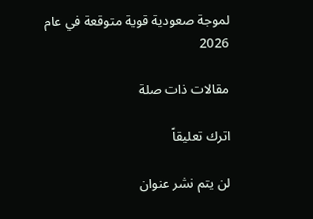لموجة صعودية قوية متوقعة في عام 2026

مقالات ذات صلة

اترك تعليقاً

لن يتم نشر عنوان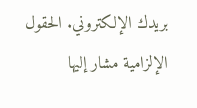بريدك الإلكتروني. الحقول الإلزامية مشار إليها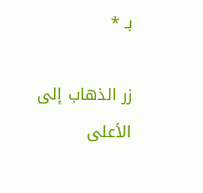بـ *

زر الذهاب إلى الأعلى